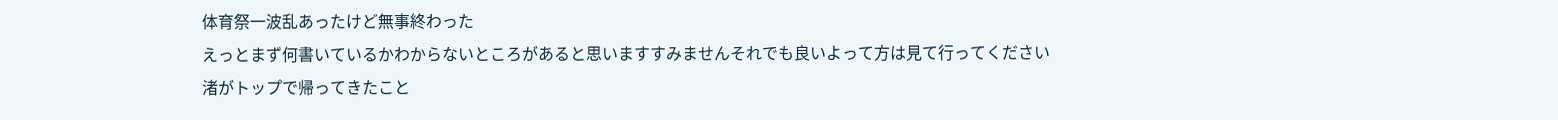体育祭一波乱あったけど無事終わった
えっとまず何書いているかわからないところがあると思いますすみませんそれでも良いよって方は見て行ってください
渚がトップで帰ってきたこと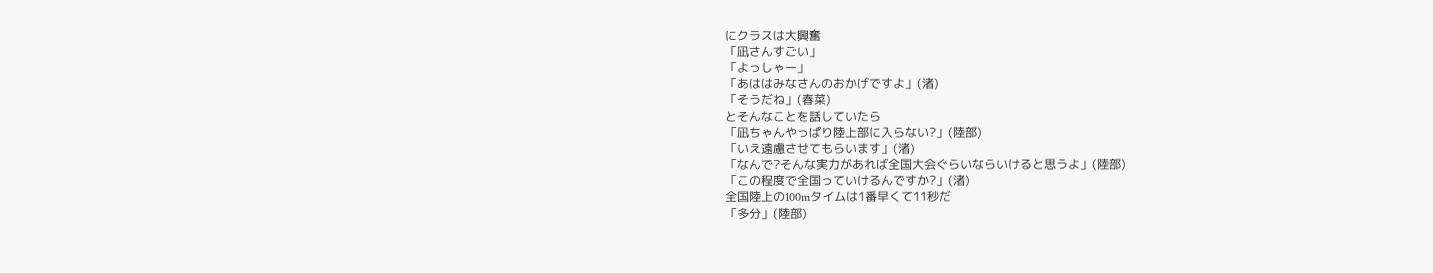にクラスは大興奮
「凪さんすごい」
「よっしゃー」
「あははみなさんのおかげですよ」(渚)
「そうだね」(春菜)
とそんなことを話していたら
「凪ちゃんやっぱり陸上部に入らない?」(陸部)
「いえ遠慮させてもらいます」(渚)
「なんで?そんな実力があれば全国大会ぐらいならいけると思うよ」(陸部)
「この程度で全国っていけるんですか?」(渚)
全国陸上の100mタイムは1番早くて11秒だ
「多分」(陸部)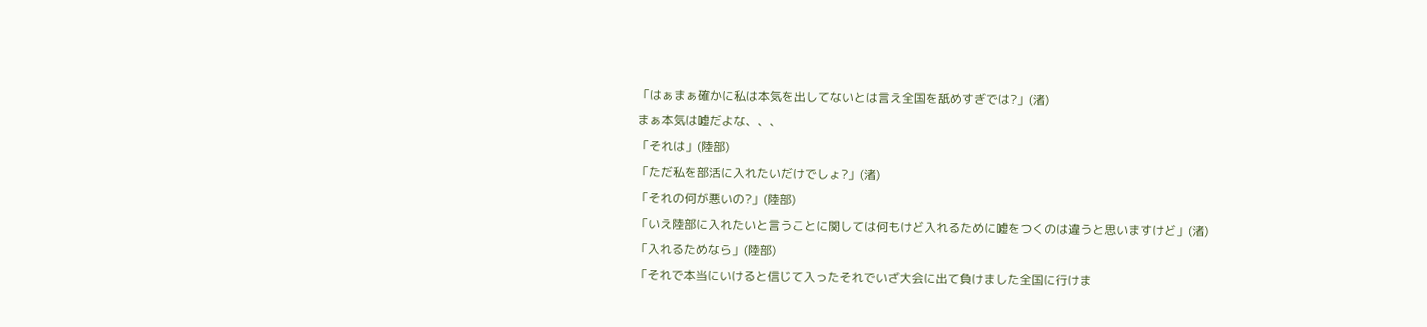「はぁまぁ確かに私は本気を出してないとは言え全国を舐めすぎでは?」(渚)
まぁ本気は嘘だよな、、、
「それは」(陸部)
「ただ私を部活に入れたいだけでしょ?」(渚)
「それの何が悪いの?」(陸部)
「いえ陸部に入れたいと言うことに関しては何もけど入れるために嘘をつくのは違うと思いますけど」(渚)
「入れるためなら」(陸部)
「それで本当にいけると信じて入ったそれでいざ大会に出て負けました全国に行けま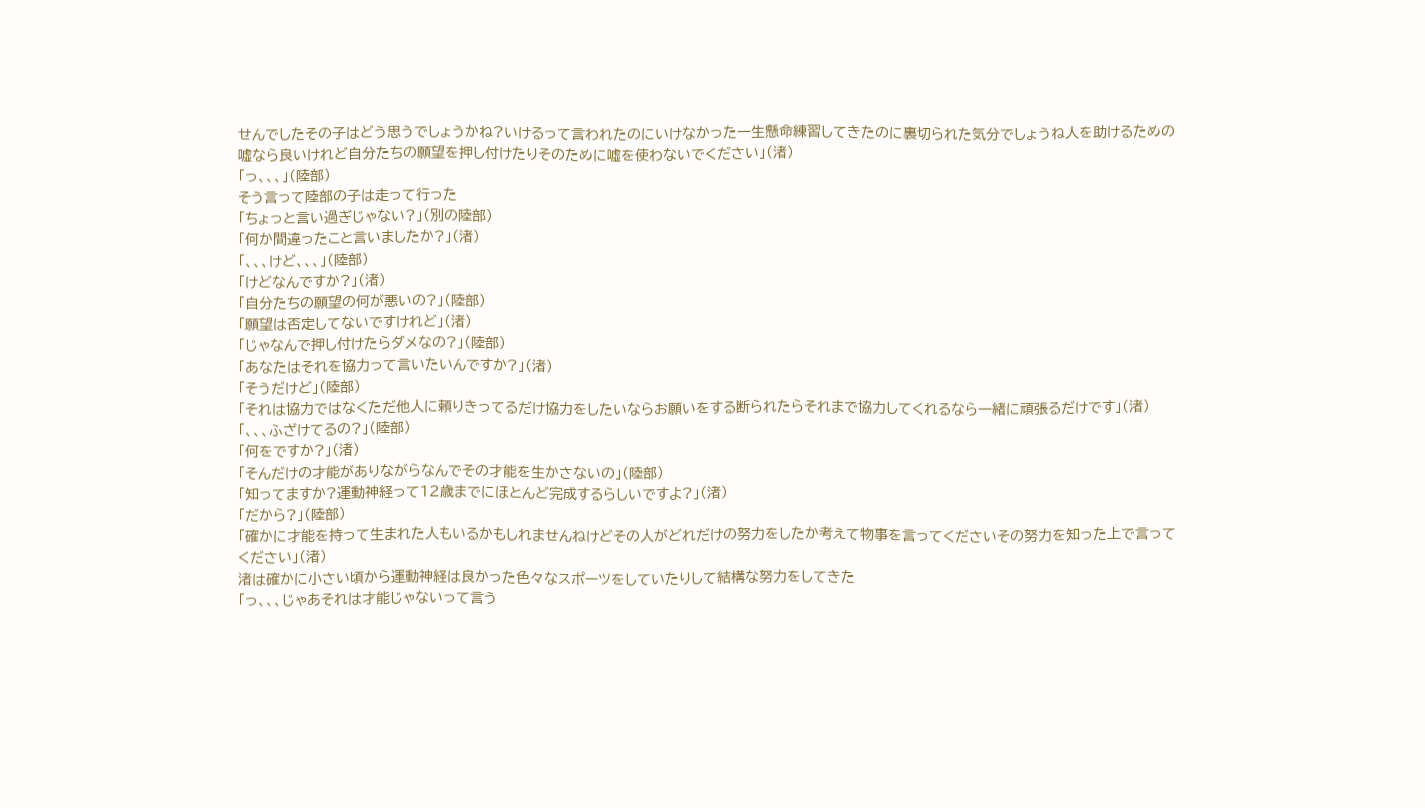せんでしたその子はどう思うでしょうかね?いけるって言われたのにいけなかった一生懸命練習してきたのに裏切られた気分でしょうね人を助けるための嘘なら良いけれど自分たちの願望を押し付けたりそのために嘘を使わないでください」(渚)
「っ、、、」(陸部)
そう言って陸部の子は走って行った
「ちょっと言い過ぎじゃない?」(別の陸部)
「何か間違ったこと言いましたか?」(渚)
「、、、けど、、、」(陸部)
「けどなんですか?」(渚)
「自分たちの願望の何が悪いの?」(陸部)
「願望は否定してないですけれど」(渚)
「じゃなんで押し付けたらダメなの?」(陸部)
「あなたはそれを協力って言いたいんですか?」(渚)
「そうだけど」(陸部)
「それは協力ではなくただ他人に頼りきってるだけ協力をしたいならお願いをする断られたらそれまで協力してくれるなら一緒に頑張るだけです」(渚)
「、、、ふざけてるの?」(陸部)
「何をですか?」(渚)
「そんだけの才能がありながらなんでその才能を生かさないの」(陸部)
「知ってますか?運動神経って12歳までにほとんど完成するらしいですよ?」(渚)
「だから?」(陸部)
「確かに才能を持って生まれた人もいるかもしれませんねけどその人がどれだけの努力をしたか考えて物事を言ってくださいその努力を知った上で言ってください」(渚)
渚は確かに小さい頃から運動神経は良かった色々なスポーツをしていたりして結構な努力をしてきた
「っ、、、じゃあそれは才能じゃないって言う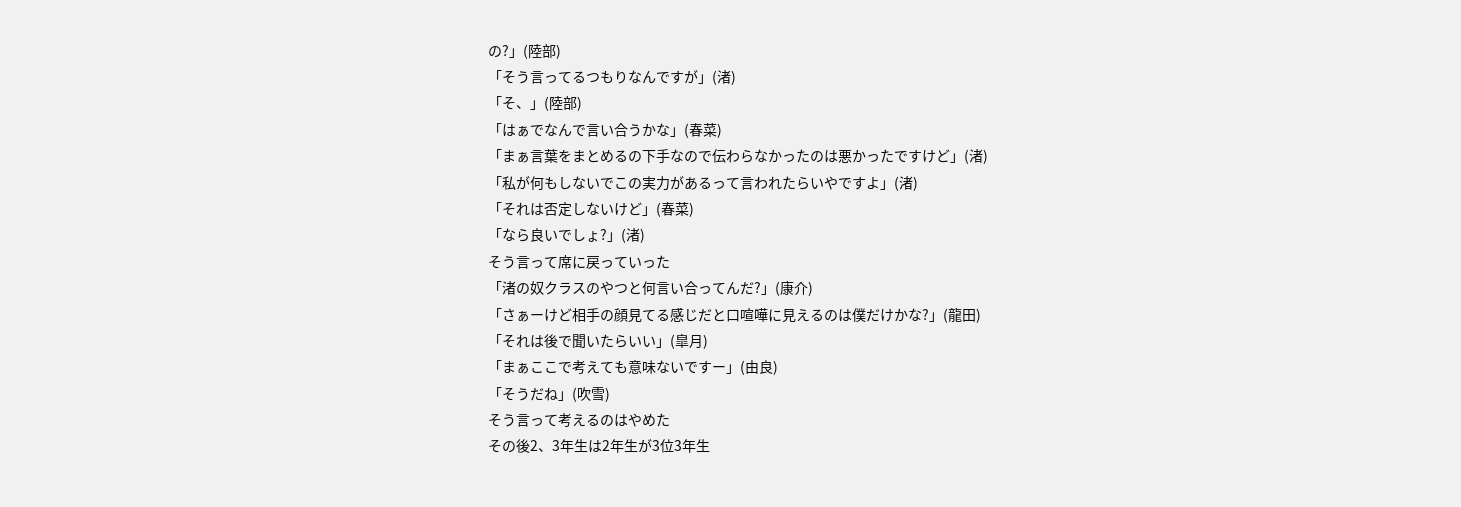の?」(陸部)
「そう言ってるつもりなんですが」(渚)
「そ、」(陸部)
「はぁでなんで言い合うかな」(春菜)
「まぁ言葉をまとめるの下手なので伝わらなかったのは悪かったですけど」(渚)
「私が何もしないでこの実力があるって言われたらいやですよ」(渚)
「それは否定しないけど」(春菜)
「なら良いでしょ?」(渚)
そう言って席に戻っていった
「渚の奴クラスのやつと何言い合ってんだ?」(康介)
「さぁーけど相手の顔見てる感じだと口喧嘩に見えるのは僕だけかな?」(龍田)
「それは後で聞いたらいい」(皐月)
「まぁここで考えても意味ないですー」(由良)
「そうだね」(吹雪)
そう言って考えるのはやめた
その後2、3年生は2年生が3位3年生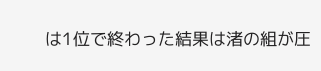は1位で終わった結果は渚の組が圧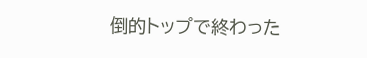倒的トップで終わった